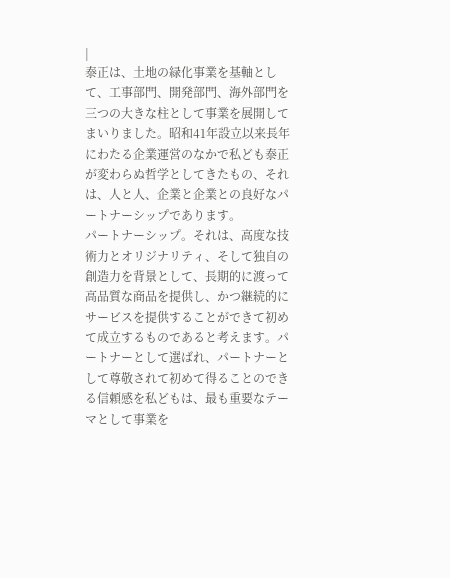|
泰正は、土地の緑化事業を基軸として、工事部門、開発部門、海外部門を三つの大きな柱として事業を展開してまいりました。昭和41年設立以来長年にわたる企業運営のなかで私ども泰正が変わらぬ哲学としてきたもの、それは、人と人、企業と企業との良好なパートナーシップであります。
パートナーシップ。それは、高度な技術力とオリジナリティ、そして独自の創造力を背景として、長期的に渡って高品質な商品を提供し、かつ継続的にサービスを提供することができて初めて成立するものであると考えます。パートナーとして選ばれ、パートナーとして尊敬されて初めて得ることのできる信頼感を私どもは、最も重要なテーマとして事業を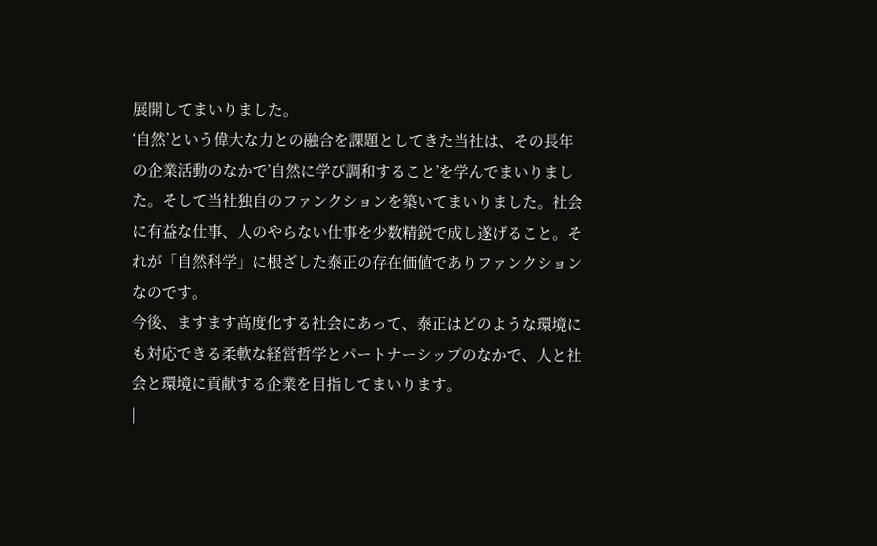展開してまいりました。
‘自然’という偉大な力との融合を課題としてきた当社は、その長年の企業活動のなかで’自然に学び調和すること’を学んでまいりました。そして当社独自のファンクションを築いてまいりました。社会に有益な仕事、人のやらない仕事を少数精鋭で成し遂げること。それが「自然科学」に根ざした泰正の存在価値でありファンクションなのです。
今後、ますます高度化する社会にあって、泰正はどのような環境にも対応できる柔軟な経営哲学とパートナーシップのなかで、人と社会と環境に貢献する企業を目指してまいります。
|